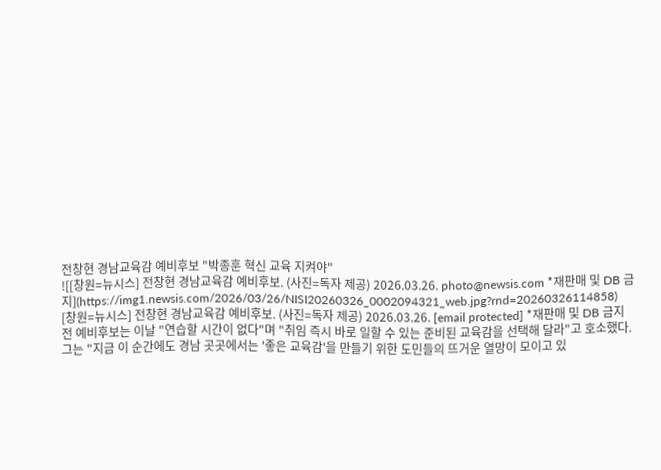전창현 경남교육감 예비후보 "박종훈 혁신 교육 지켜야"
![[창원=뉴시스] 전창현 경남교육감 예비후보. (사진=독자 제공) 2026.03.26. photo@newsis.com *재판매 및 DB 금지](https://img1.newsis.com/2026/03/26/NISI20260326_0002094321_web.jpg?rnd=20260326114858)
[창원=뉴시스] 전창현 경남교육감 예비후보. (사진=독자 제공) 2026.03.26. [email protected] *재판매 및 DB 금지
전 예비후보는 이날 "연습할 시간이 없다"며 "취임 즉시 바로 일할 수 있는 준비된 교육감을 선택해 달라"고 호소했다.
그는 "지금 이 순간에도 경남 곳곳에서는 '좋은 교육감'을 만들기 위한 도민들의 뜨거운 열망이 모이고 있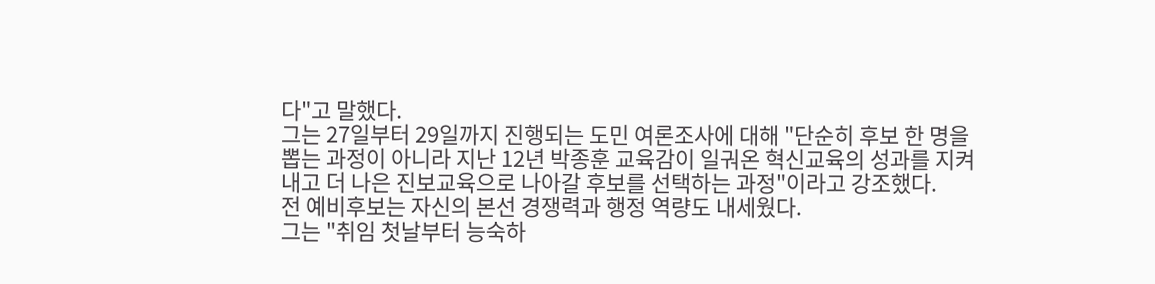다"고 말했다.
그는 27일부터 29일까지 진행되는 도민 여론조사에 대해 "단순히 후보 한 명을 뽑는 과정이 아니라 지난 12년 박종훈 교육감이 일궈온 혁신교육의 성과를 지켜내고 더 나은 진보교육으로 나아갈 후보를 선택하는 과정"이라고 강조했다.
전 예비후보는 자신의 본선 경쟁력과 행정 역량도 내세웠다.
그는 "취임 첫날부터 능숙하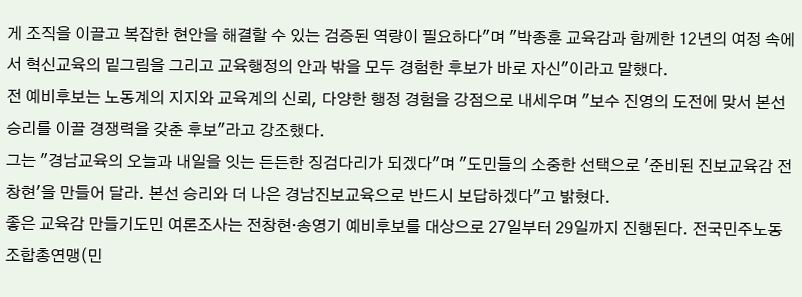게 조직을 이끌고 복잡한 현안을 해결할 수 있는 검증된 역량이 필요하다"며 "박종훈 교육감과 함께한 12년의 여정 속에서 혁신교육의 밑그림을 그리고 교육행정의 안과 밖을 모두 경험한 후보가 바로 자신"이라고 말했다.
전 예비후보는 노동계의 지지와 교육계의 신뢰, 다양한 행정 경험을 강점으로 내세우며 "보수 진영의 도전에 맞서 본선 승리를 이끌 경쟁력을 갖춘 후보"라고 강조했다.
그는 "경남교육의 오늘과 내일을 잇는 든든한 징검다리가 되겠다"며 "도민들의 소중한 선택으로 '준비된 진보교육감 전창현'을 만들어 달라. 본선 승리와 더 나은 경남진보교육으로 반드시 보답하겠다"고 밝혔다.
좋은 교육감 만들기도민 여론조사는 전창현·송영기 예비후보를 대상으로 27일부터 29일까지 진행된다. 전국민주노동조합총연맹(민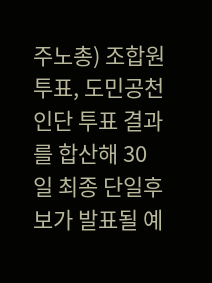주노총) 조합원 투표, 도민공천인단 투표 결과를 합산해 30일 최종 단일후보가 발표될 예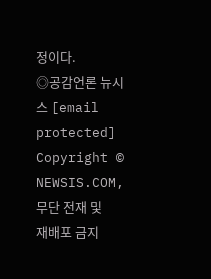정이다.
◎공감언론 뉴시스 [email protected]
Copyright © NEWSIS.COM, 무단 전재 및 재배포 금지